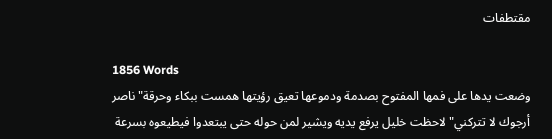مقتطفات

1856 Words
وضعت يدها على فمها المفتوح بصدمة ودموعها تعيق رؤيتها همست ببكاء وحرقة"ناصر أرجوك لا تتركني" لاحظت خليل يرفع يديه ويشير لمن حوله حتى يبتعدوا فيطيعوه بسرعة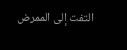التفت إلى الممرض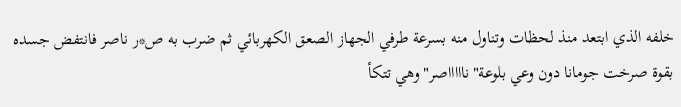خلفه الذي ابتعد منذ لحظات وتناول منه بسرعة طرفي الجهاز الصعق الكهربائي ثم ضرب به ص*ر ناصر فانتفض جسده بقوة صرخت جومانا دون وعي بلوعة"ناااااصر"وهي تتكأ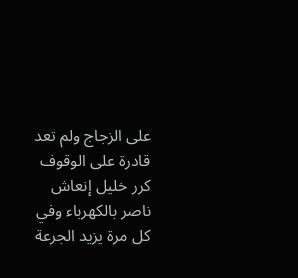على الزجاج ولم تعد قادرة على الوقوف كرر خليل إنعاش ناصر بالكهرباء وفي كل مرة يزيد الجرعة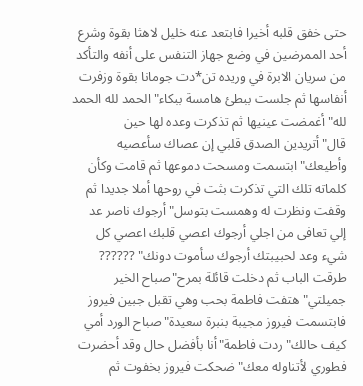حتى خفق قلبه أخيرا فابتعد عنه خليل لاهثا بقوة وشرع أحد الممرضين في وضع جهاز التنفس على أنفه والتأكد من سريان الابرة في وريده تن*دت جومانا بقوة وزفرت أنفاسها ثم جلست ببطئ هامسة ببكاء"الحمد لله الحمد لله" أغمضت عينيها ثم تذكرت وعده لها حين قال"أتريدين الصدق قلبي إن عصاك سأعصيه وأطيعك" ابتسمت ومسحت دموعها ثم قامت وكأن كلماته تلك التي تذكرت بثت في روحها أملا جديدا ثم وقفت ونظرت له وهمست بتوسل"أرجوك ناصر عد إلي تعافى من اجلي أرجوك اعصي قلبك اعصي كل شيء وعد لحبيبتك أرجوك سأموت دونك" ?????? طرقت الباب ثم دخلت قائلة بمرح"صباح الخير جميلتي" هتفت فاطمة بحب وهي تقبل جبين فيروز فابتسمت فيروز مجيبة بنبرة سعيدة"صباح الورد أمي كيف حالك" ردت فاطمة"أنا بأفضل حال وقد أحضرت فطوري لأتناوله معك" ضحكت فيروز بخفوت ثم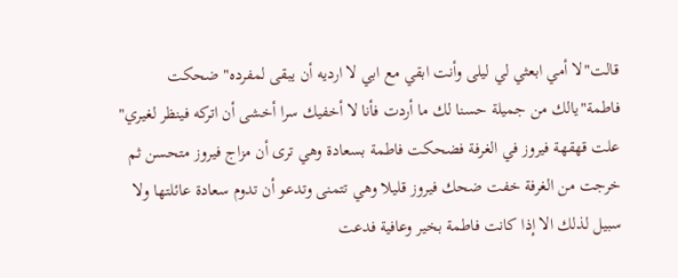قالت"لا أمي ابعثي لي ليلى وأنت ابقي مع ابي لا ارديه أن يبقى لمفرده" ضحكت فاطمة"يالك من جميلة حسنا لك ما أردت فأنا لا أخفيك سرا أخشى أن اتركه فينظر لغيري" علت قهقهة فيروز في الغرفة فضحكت فاطمة بسعادة وهي ترى أن مزاج فيروز متحسن ثم خرجت من الغرفة خفت ضحك فيروز قليلا وهي تتمنى وتدعو أن تدوم سعادة عائلتها ولا سبيل لذلك الا إذا كانت فاطمة بخير وعافية فدعت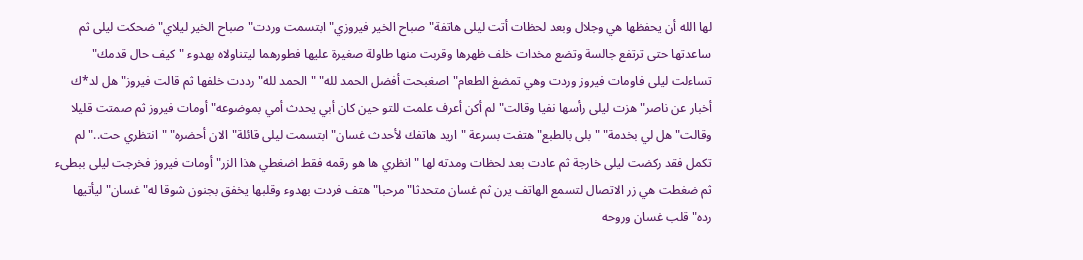لها الله أن يحفظها هي وجلال وبعد لحظات أتت ليلى هاتفة"صباح الخير فيروزي" ابتسمت وردت"صباح الخير ليلاي" ضحكت ليلى ثم ساعدتها حتى ترتفع جالسة وتضع مخدات خلف ظهرها وقربت منها طاولة صغيرة عليها فطورهما ليتناولاه بهدوء "كيف حال قدمك" تساءلت ليلى فاومات فيروز وردت وهي تمضغ الطعام"اصغبحت أفضل الحمد لله" "الحمد لله" رددت خلفها ثم قالت فيروز"هل لد*ك أخبار عن ناصر" هزت ليلى رأسها نفيا وقالت"لم أكن أعرف علمت للتو حين كان أبي يحدث أمي بموضوعه" أومات فيروز ثم صمتت قليلا وقالت"هل لي بخدمة" "بلى بالطبع"هتفت بسرعة "اريد هاتفك لأحدث غسان" ابتسمت ليلى قائلة"الان أحضره" "انتظري حت.." لم تكمل فقد ركضت ليلى خارجة ثم عادت بعد لحظات ومدته لها "انظري ها هو رقمه فقط اضغطي هذا الزر" أومات فيروز فخرجت ليلى ببطىء ثم ضغطت هي زر الاتصال لتسمع الهاتف يرن ثم غسان متحدثا"مرحبا" هتف فردت بهدوء وقلبها يخفق بجنون شوقا له"غسان" ليأتيها رده"قلب غسان وروحه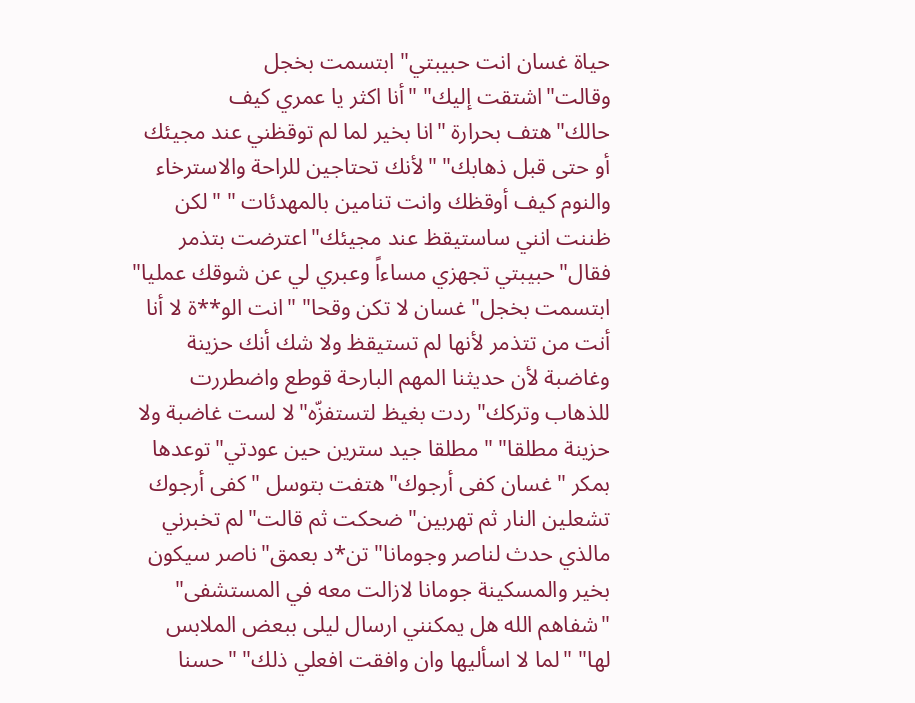حياة غسان انت حبيبتي" ابتسمت بخجل وقالت"اشتقت إليك" "أنا اكثر يا عمري كيف حالك"هتف بحرارة "انا بخير لما لم توقظني عند مجيئك أو حتى قبل ذهابك" "لأنك تحتاجين للراحة والاسترخاء والنوم كيف أوقظك وانت تنامين بالمهدئات " "لكن ظننت انني ساستيقظ عند مجيئك"اعترضت بتذمر فقال"حبيبتي تجهزي مساءاً وعبري لي عن شوقك عمليا" ابتسمت بخجل"غسان لا تكن وقحا" "انت الو**ة لا أنا أنت من تتذمر لأنها لم تستيقظ ولا شك أنك حزينة وغاضبة لأن حديثنا المهم البارحة قوطع واضطررت للذهاب وتركك" ردت بغيظ لتستفزّه"لا لست غاضبة ولا حزينة مطلقا" "مطلقا جيد سترين حين عودتي"توعدها بمكر "غسان كفى أرجوك"هتفت بتوسل "كفى أرجوك تشعلين النار ثم تهربين" ضحكت ثم قالت"لم تخبرني مالذي حدث لناصر وجومانا" تن*د بعمق"ناصر سيكون بخير والمسكينة جومانا لازالت معه في المستشفى" "شفاهم الله هل يمكنني ارسال ليلى ببعض الملابس لها" "لما لا اسأليها وان وافقت افعلي ذلك" "حسنا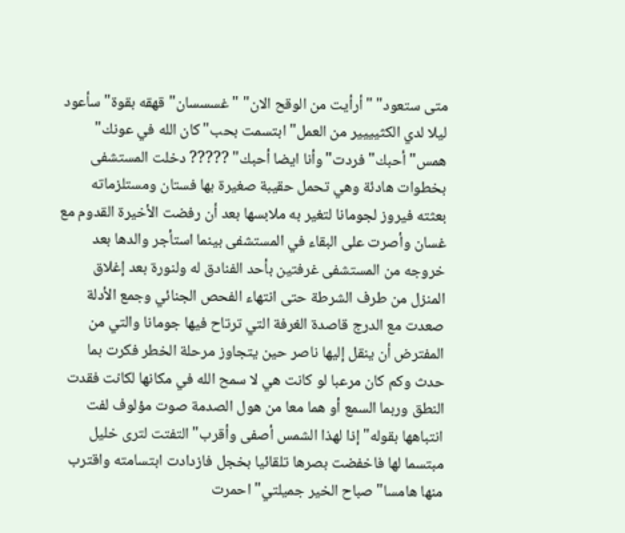متى ستعود" "أرأيت من الوقح الان" "غسسسان" قهقه بقوة"سأعود ليلا لدي الكثيييير من العمل" ابتسمت بحب"كان الله في عونك" همس"أحبك" فردت"وأنا ايضا أحبك" ????? دخلت المستشفى بخطوات هادئة وهي تحمل حقيبة صغيرة بها فستان ومستلزماته بعثته فيروز لجومانا لتغير به ملابسها بعد أن رفضت الأخيرة القدوم مع غسان وأصرت على البقاء في المستشفى بينما استأجر والدها بعد خروجه من المستشفى غرفتين بأحد الفنادق له ولنورة بعد إغلاق المنزل من طرف الشرطة حتى انتهاء الفحص الجنائي وجمع الأدلة صعدت مع الدرج قاصدة الغرفة التي ترتاح فيها جومانا والتي من المفترض أن ينقل إليها ناصر حين يتجاوز مرحلة الخطر فكرت بما حدث وكم كان مرعبا لو كانت هي لا سمح الله في مكانها لكانت فقدت النطق وربما السمع أو هما معا من هول الصدمة صوت مؤلوف لفت انتباهها بقوله"إذا لهذا الشمس أصفى وأقرب" التفتت لترى خليل مبتسما لها فاخفضت بصرها تلقائيا بخجل فازدادت ابتسامته واقترب منها هامسا"صباح الخير جميلتي" احمرت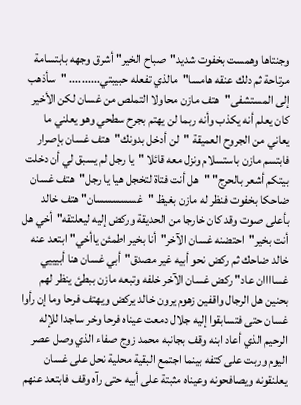وجنتاها وهمست بخفوت شديد"صباح الخير" أشرق وجهه بابتسامة مرتاحة ثم دلك عنقه هامسا"مالذي تفعله حبيبتي.......... "سأذهب إلى المستشفى"هتف مازن محاولا التملص من غسان لكن الأخير كان يعلم أنه يكذب وأنه ربما لن يهتم بجرح سطحي وهو يعلني ما يعاني من الجروح العميقة "لن أدخل بدونك"هتف غسان بإصرار فابتسم مازن باستسلام ونزل معه قائلا "يا رجل لم يسبق لي أن دخلت بيتكم أشعر بالحرج" "هل أنت فتاة لتخجل هيا يا رجل"هتف غسان ضاحكا بخفوت فنظر له مازن بغيظ "غسسسسسان" هتف خالد بأعلى صوت وقد كان خارجا من الحديقة وركض إليه ليعلتقه"أخي هل أنت بخير"احتضنه غسان الآخر"أنا بخير اطمئن ياأخي" ابتعد عنه خالد ضاحك ثم ركض نحو أبيه غير مصدق"أبي غسان هنا أبيييي غساااان عاد" ركض غسان الآخر خلفه وتبعه مازن ببطئ ينظر لهم بحنين هل الرجال واقفين زهوم يرون خالد يركض ويهتف فرحا وما إن رأوا غسان حتى فتسابقوا إليه جلال دمعت عيناه فرحا وخر ساجدا للإله الرحيم الذي أعاد ابنه وقف بجانبه محمد زوج صفاء الذي وصل عصر اليوم وربت على كتفه بينما اجتمع البقية محلية نحل على غسان يعلنقونه ويصافحونه وعيناه مثبتة على أبيه حتى رآه وقف فابتعد عنهم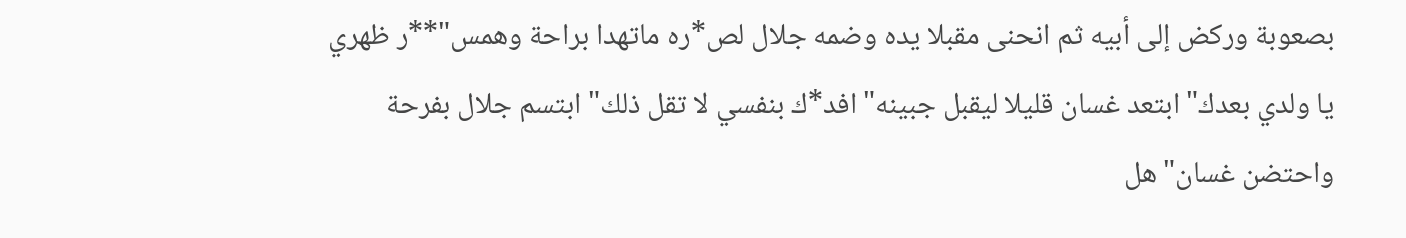بصعوبة وركض إلى أبيه ثم انحنى مقبلا يده وضمه جلال لص*ره ماتهدا براحة وهمس"**ر ظهري يا ولدي بعدك" ابتعد غسان قليلا ليقبل جبينه"افد*ك بنفسي لا تقل ذلك" ابتسم جلال بفرحة واحتضن غسان"هل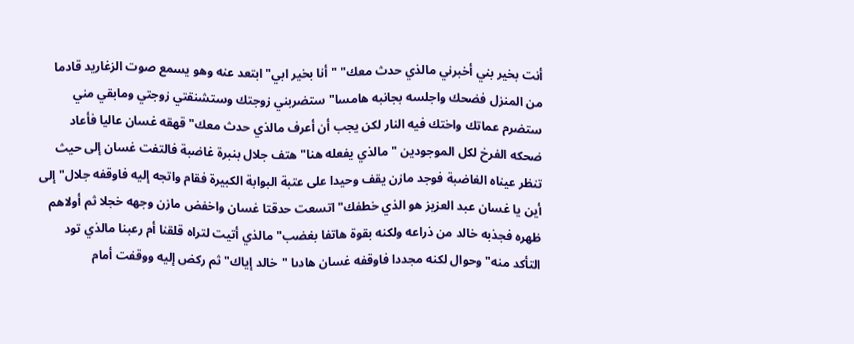أنت بخير بني أخبرني مالذي حدث معك" "أنا بخير ابي" ابتعد عنه وهو يسمع صوت الزغاريد قادما من المنزل فضحك واجلسه بجانبه هامسا"ستضربني زوجتك وستشنقتي زوجتي ومابقي مني ستضرم عماتك واختك فيه النار لكن يجب أن أعرف مالذي حدث معك" قهقه غسان عاليا فأعاد ضحكه الفرخ لكل الموجودين "مالذي يفعله هنا" هتف جلال بنبرة غاضبة فالتفت غسان إلى حيث تنظر عيناه الغاضبة فوجد مازن يقف وحيدا على عتبة البوابة الكبيرة فقام واتجه إليه فاوقفه جلال"إلى أين يا غسان عبد العزيز هو الذي خطفك" اتسعت حدقتا غسان واخفض مازن وجهه خجلا ثم أولاهم ظهره فجذبه خالد من ذراعه ولكنه بقوة هاتفا بغضب"مالذي أتيت لتراه قلقنا أم رعبنا مالذي تود التأكد منه" وحوال لكنه مجددا فاوقفه غسان هادىا "خالد إياك" ثم ركض إليه ووقفت أمام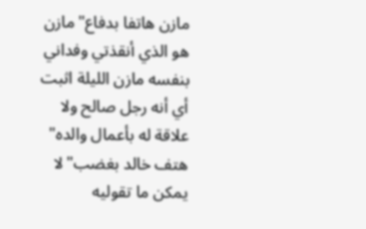مازن هاتفا بدفاع"مازن هو الذي أنقذتي وفداني بنفسه مازن الليلة اثبت أي أنه رجل صالح ولا علاقة له بأعمال والده" هتف خالد بغضب"لا يمكن ما تقوليه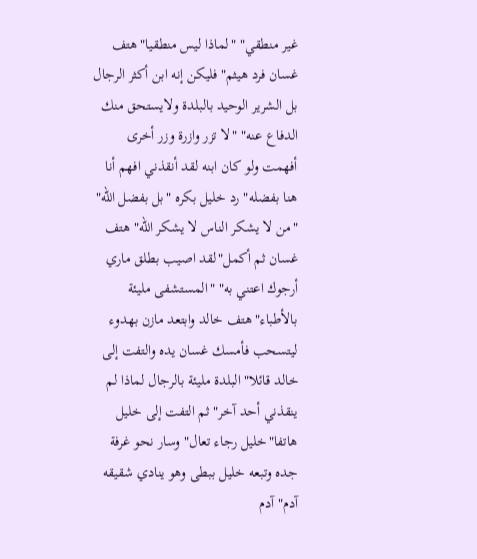غير منطقي" "لماذا ليس منطقيا"هتف غسان فرد هيثم"فليكن إنه ابن أكثر الرجال بل الشرير الوحيد بالبلدة ولايستحق منك الدفاع عنه" "لا تزر وازرة وزر أخرى أفهمت ولو كان ابنه لقد أنقذني افهم أنا هنا بفضله" رد خليل بكره "بل بفضل الله" "من لا يشكر الناس لا يشكر الله" هتف غسان ثم أكمل"لقد اصيب بطلق ماري أرجوك اعتني به" "المستشفى مليئة بالأطباء"هتف خالد وابتعد مازن بهدوء ليتسحب فأمسك غسان يده والتفت إلى خالد قائلا"البلدة مليئة بالرجال لماذا لم ينقذني أحد آخر" ثم التفت إلى خليل هاتفا"خليل رجاء تعال" وسار نحو غرفة جده وتبعه خليل ببطى وهو ينادي شقيقه آدم"آدم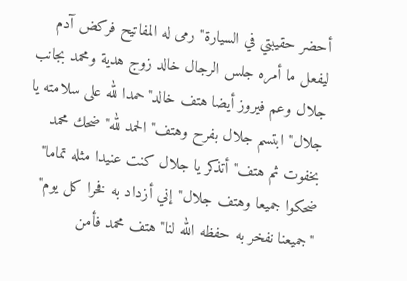أحضر حقيبتي في السيارة" رمى له المفاتيح فركض آدم ليفعل ما أمره جلس الرجال خالد زوج هدية ومحمد بجانب جلال وعم فيروز أيضا هتف خالد"حمدا لله على سلامته يا جلال" ابتسم جلال بفرح وهتف"الحمد لله" ضحك محمد بخفوت ثم هتف"أتذكر يا جلال كنت عنيدا مثله تماما" ضحكوا جميعا وهتف جلال"إني أزداد به فخرا كل يوم" "جميعنا نفخر به حفظه الله لنا"هتف محمد فأمن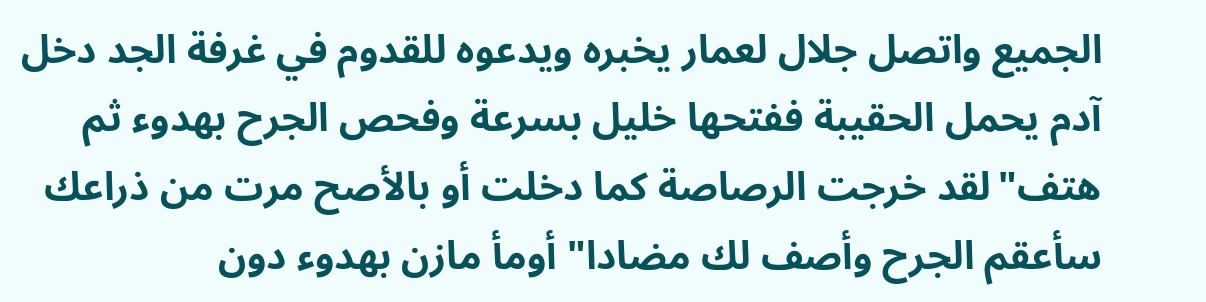الجميع واتصل جلال لعمار يخبره ويدعوه للقدوم في غرفة الجد دخل آدم يحمل الحقيبة ففتحها خليل بسرعة وفحص الجرح بهدوء ثم هتف"لقد خرجت الرصاصة كما دخلت أو بالأصح مرت من ذراعك سأعقم الجرح وأصف لك مضادا" أومأ مازن بهدوء دون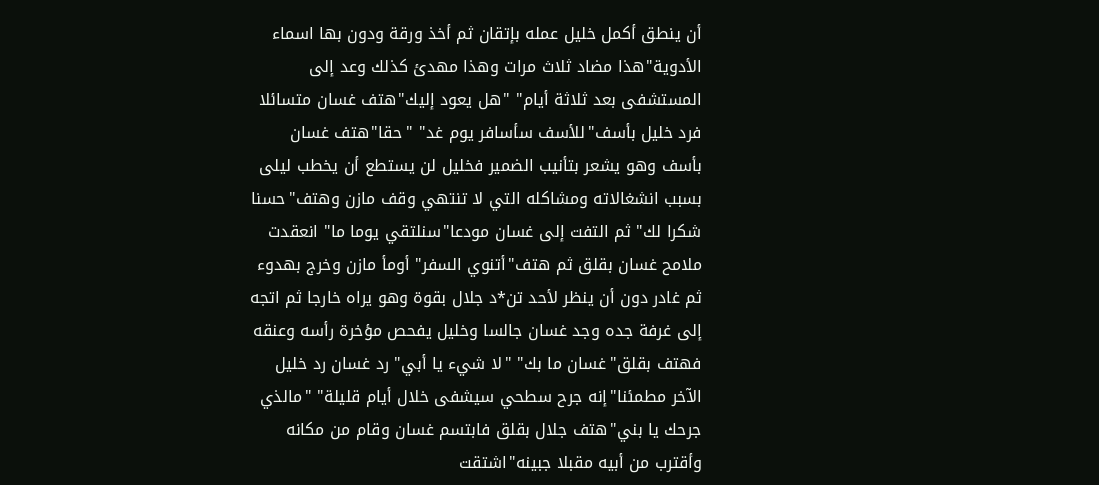أن ينطق أكمل خليل عمله بإتقان ثم أخذ ورقة ودون بها اسماء الأدوية"هذا مضاد ثلاث مرات وهذا مهدئ كذلك وعد إلى المستشفى بعد ثلاثة أيام" "هل يعود إليك"هتف غسان متسائلا فرد خليل بأسف"للأسف سأسافر يوم غد" "حقا"هتف غسان بأسف وهو يشعر بتأنيب الضمير فخليل لن يستطع أن يخطب ليلى بسبب انشغالاته ومشاكله التي لا تنتهي وقف مازن وهتف"حسنا شكرا لك" ثم التفت إلى غسان مودعا"سنلتقي يوما ما" انعقدت ملامح غسان بقلق ثم هتف"أتنوي السفر" أومأ مازن وخرج بهدوء ثم غادر دون أن ينظر لأحد تن*د جلال بقوة وهو يراه خارجا ثم اتجه إلى غرفة جده وجد غسان جالسا وخليل يفحص مؤخرة رأسه وعنقه فهتف بقلق"غسان ما بك" "لا شيء يا أبي" رد غسان رد خليل الآخر مطمئنا"إنه جرح سطحي سيشفى خلال أيام قليلة" "مالذي جرحك يا بني"هتف جلال بقلق فابتسم غسان وقام من مكانه وأقترب من أبيه مقبلا جبينه"اشتقت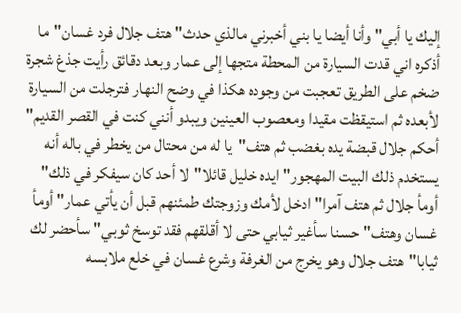إليك يا أبي" وأنا أيضا يا بني أخبرني مالذي حدث" هتف جلال فرد غسان"ما أذكره اني قدت السيارة من المحطة متجها إلى عمار وبعد دقائق رأيت جذغ شجرة ضخم على الطريق تعجبت من وجوده هكذا في وضح النهار فترجلت من السيارة لأبعده ثم استيقظت مقيدا ومعصوب العينين ويبدو أنني كنت في القصر القديم" أحكم جلال قبضة يده بغضب ثم هتف"يا له من محتال من يخطر في باله أنه يستخدم ذلك البيت المهجور" ايده خليل قائلا"لا أحد كان سيفكر في ذلك" أومأ جلال ثم هتف آمرا"ادخل لأمك وزوجتك طمئنهم قبل أن يأتي عمار" أومأ غسان وهتف"حسنا سأغير ثيابي حتى لا أقلقهم فقد توسخ ثوبي" سأحضر لك ثيابا"هتف جلال وهو يخرج من الغرفة وشرع غسان في خلع ملابسه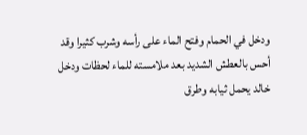ودخل في الحمام وفتح الماء على رأسه وشرب كثيرا وقد أحس بالعطش الشديد بعد ملامسته للماء لحظات ودخل خالد يحمل ثيابه وطرق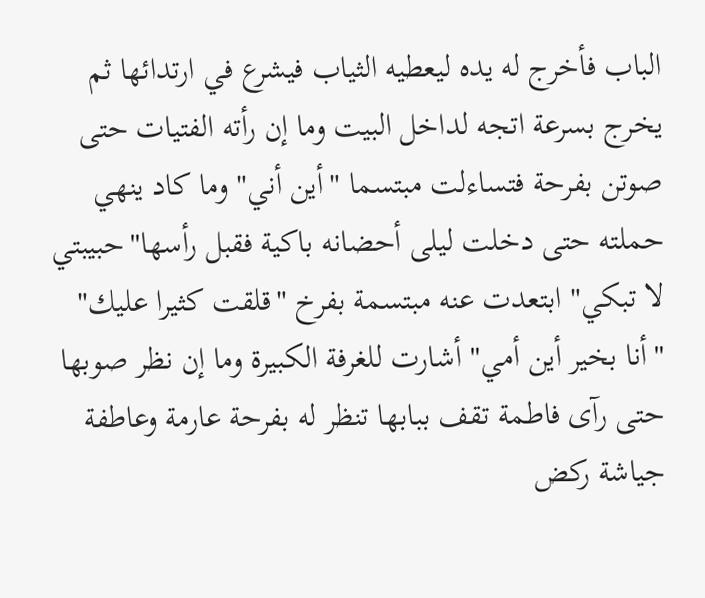الباب فأخرج له يده ليعطيه الثياب فيشرع في ارتدائها ثم يخرج بسرعة اتجه لداخل البيت وما إن رأته الفتيات حتى صوتن بفرحة فتساءلت مبتسما "أين أني" وما كاد ينهي حملته حتى دخلت ليلى أحضانه باكية فقبل رأسها"حبيبتي لا تبكي" ابتعدت عنه مبتسمة بفرخ "قلقت كثيرا عليك" "أنا بخير أين أمي" أشارت للغرفة الكبيرة وما إن نظر صوبها حتى رآى فاطمة تقف ببابها تنظر له بفرحة عارمة وعاطفة جياشة ركض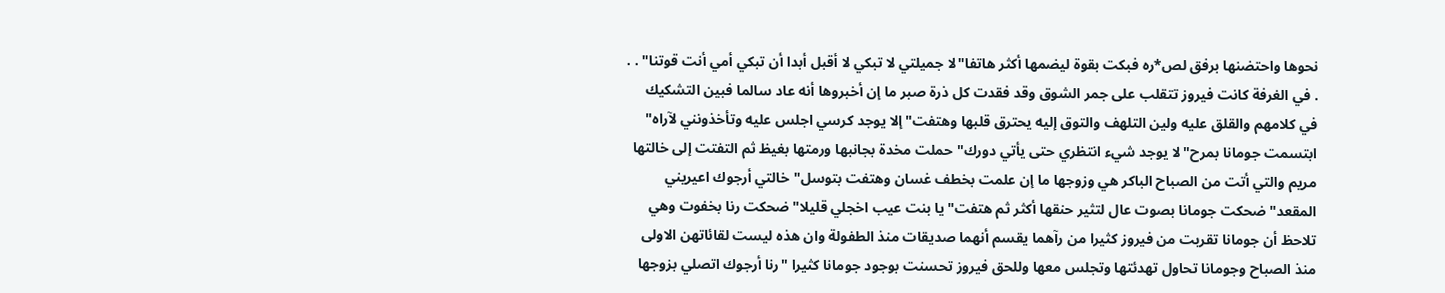نحوها واحتضنها برفق لص*ره فبكت بقوة ليضمها أكثر هاتفا"لا جميلتي لا تبكي لا أقبل أبدا أن تبكي أمي أنت قوتنا" . . . في الغرفة كانت فيروز تتقلب على جمر الشوق وقد فقدت كل ذرة صبر ما إن أخبروها أنه عاد سالما فبين التشكيك في كلامهم والقلق عليه ولين التلهف والتوق إليه يحترق قلبها وهتفت"إلا يوجد كرسي اجلس عليه وتأخذونني لآراه" ابتسمت جومانا بمرح"لا يوجد شيء انتظري حتى يأتي دورك" حملت مخدة بجانبها ورمتها بغيظ ثم التفتت إلى خالتها مريم والتي أتت من الصباح الباكر هي وزوجها ما إن علمت بخطف غسان وهتفت بتوسل"خالتي أرجوك اعيريني المقعد" ضحكت جومانا بصوت عال لتثير حنقها أكثر ثم هتفت"يا بنت عيب اخجلي قليلا" ضحكت رنا بخفوت وهي تلاحظ أن جومانا تقربت من فيروز كثيرا من رآهما يقسم أنهما صديقات منذ الطفولة وان هذه ليست لقائاتهن الاولى منذ الصباح وجومانا تحاول تهدئتها وتجلس معها وللحق فيروز تحسنت بوجود جومانا كثيرا "رنا أرجوك اتصلي بزوجها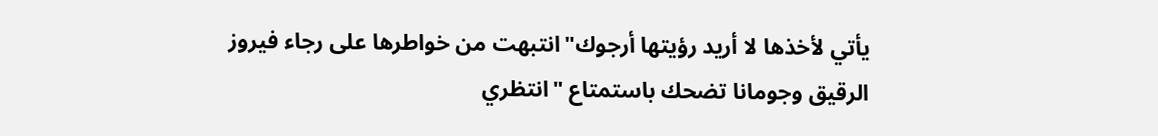يأتي لأخذها لا أريد رؤيتها أرجوك"انتبهت من خواطرها على رجاء فيروز الرقيق وجومانا تضحك باستمتاع "انتظري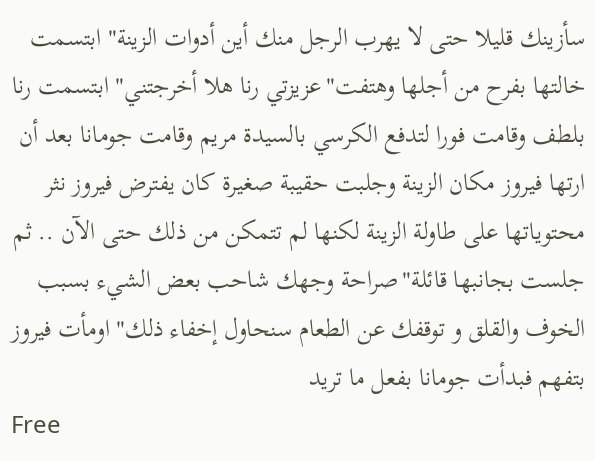سأزينك قليلا حتى لا يهرب الرجل منك أين أدوات الزينة" ابتسمت خالتها بفرح من أجلها وهتفت"عزيزتي رنا هلا أخرجتني" ابتسمت رنا بلطف وقامت فورا لتدفع الكرسي بالسيدة مريم وقامت جومانا بعد أن ارتها فيروز مكان الزينة وجلبت حقيبة صغيرة كان يفترض فيروز نثر محتوياتها على طاولة الزينة لكنها لم تتمكن من ذلك حتى الآن .. ثم جلست بجانبها قائلة"صراحة وجهك شاحب بعض الشيء بسبب الخوف والقلق و توقفك عن الطعام سنحاول إخفاء ذلك" اومأت فيروز بتفهم فبدأت جومانا بفعل ما تريد
Free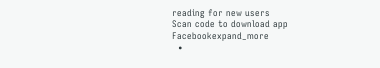reading for new users
Scan code to download app
Facebookexpand_more
  •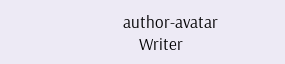author-avatar
    Writer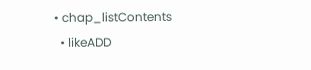• chap_listContents
  • likeADD